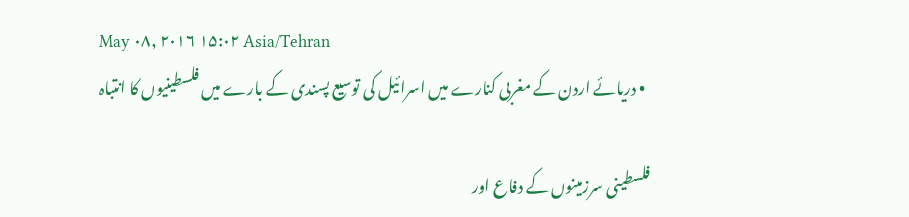May ۰۸, ۲۰۱۶ ۱۵:۰۲ Asia/Tehran
  • دریائے اردن کے مغربی کنارے میں اسرائیل کی توسیع پسندی کے بارے میں فلسطینیوں کا انتباہ

فلسطینی سرزمینوں کے دفاع اور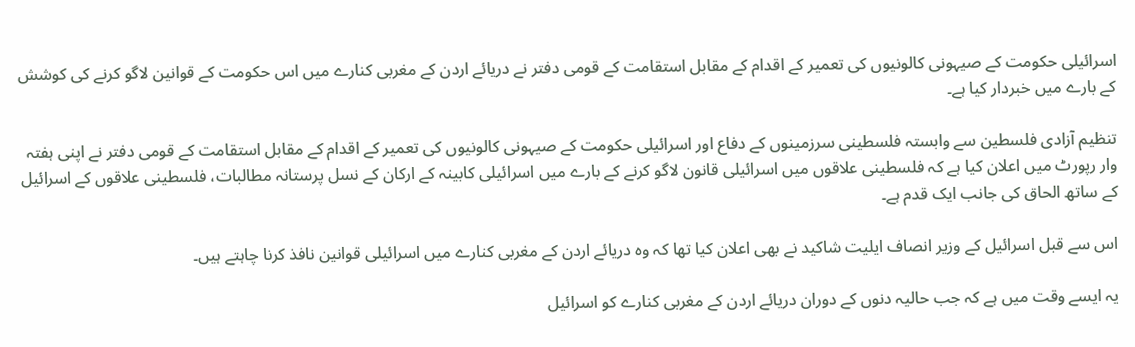اسرائیلی حکومت کے صیہونی کالونیوں کی تعمیر کے اقدام کے مقابل استقامت کے قومی دفتر نے دریائے اردن کے مغربی کنارے میں اس حکومت کے قوانین لاگو کرنے کی کوشش کے بارے میں خبردار کیا ہے۔

تنظیم آزادی فلسطین سے وابستہ فلسطینی سرزمینوں کے دفاع اور اسرائیلی حکومت کے صیہونی کالونیوں کی تعمیر کے اقدام کے مقابل استقامت کے قومی دفتر نے اپنی ہفتہ وار رپورٹ میں اعلان کیا ہے کہ فلسطینی علاقوں میں اسرائیلی قانون لاگو کرنے کے بارے میں اسرائیلی کابینہ کے ارکان کے نسل پرستانہ مطالبات، فلسطینی علاقوں کے اسرائیل کے ساتھ الحاق کی جانب ایک قدم ہے۔

اس سے قبل اسرائیل کے وزیر انصاف ایلیت شاکید نے بھی اعلان کیا تھا کہ وہ دریائے اردن کے مغربی کنارے میں اسرائیلی قوانین نافذ کرنا چاہتے ہیں۔

یہ ایسے وقت میں ہے کہ جب حالیہ دنوں کے دوران دریائے اردن کے مغربی کنارے کو اسرائیل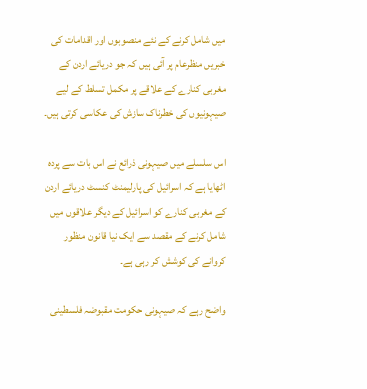میں شامل کرنے کے نئے منصوبوں اور اقدامات کی خبریں منظرعام پر آئی ہیں کہ جو دریائے اردن کے مغربی کنارے کے علاقے پر مکمل تسلط کے لیے صیہونیوں کی خطرناک سازش کی عکاسی کرتی ہیں۔

اس سلسلے میں صیہونی ذرائع نے اس بات سے پردہ اٹھایا ہے کہ اسرائیل کی پارلیمنٹ کنسٹ دریائے اردن کے مغربی کنارے کو اسرائیل کے دیگر علاقوں میں شامل کرنے کے مقصد سے ایک نیا قانون منظور کروانے کی کوشش کر رہی ہے۔

واضح رہے کہ صیہونی حکومت مقبوضہ فلسطینی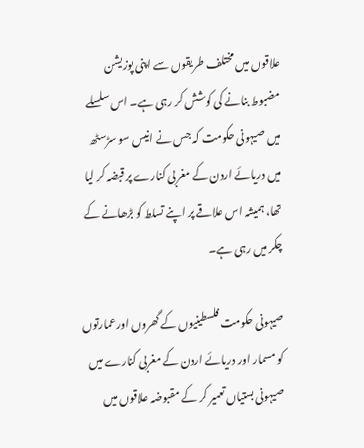علاقوں میں مختلف طریقوں سے اپنی پوزیشن مضبوط بنانے کی کوشش کر رہی ہے۔ اس سلسلے میں صیہونی حکومت کہ جس نے انیس سو سڑسٹھ میں دریائے اردن کے مغربی کنارے پر قبضہ کر لیا تھا، ہمیشہ اس علاقے پر اپنے تسلط کو بڑھانے کے چکر میں رہی ہے۔

صیہونی حکومت فلسطینیوں کے گھروں اورعمارتوں کو مسمار اور دریائے اردن کے مغربی کنارے میں صیہونی بستیاں تعمیر کر کے مقبوضہ علاقوں میں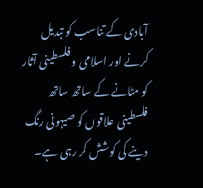آبادی کے تناسب کو تبدیل کرنے اور اسلامی و فلسطینی آثار کو مٹانے کے ساتھ ساتھ فلسطینی علاقوں کو صیہونی رنگ دینے کی کوشش کر رہی ہے۔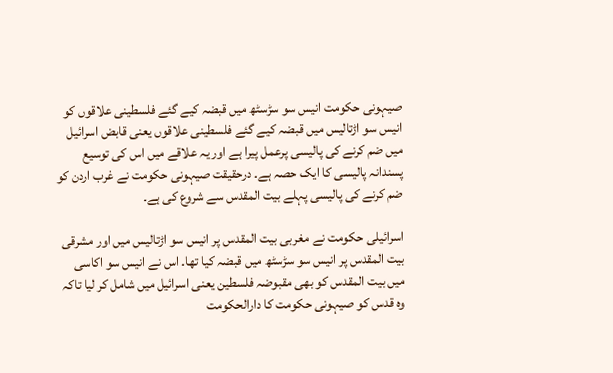صیہونی حکومت انیس سو سڑسٹھ میں قبضہ کیے گئے فلسطینی علاقوں کو انیس سو اڑتالیس میں قبضہ کیے گئے فلسطینی علاقوں یعنی قابض اسرائیل میں ضم کرنے کی پالیسی پرعمل پیرا ہے اور یہ علاقے میں اس کی توسیع پسندانہ پالیسی کا ایک حصہ ہے۔ درحقیقت صیہونی حکومت نے غرب اردن کو ضم کرنے کی پالیسی پہلے بیت المقدس سے شروع کی ہے۔

اسرائیلی حکومت نے مغربی بیت المقدس پر انیس سو اڑتالیس میں اور مشرقی بیت المقدس پر انیس سو سڑسٹھ میں قبضہ کیا تھا۔ اس نے انیس سو اکاسی میں بیت المقدس کو بھی مقبوضہ فلسطین یعنی اسرائیل میں شامل کر لیا تاکہ وہ قدس کو صیہونی حکومت کا دارالحکومت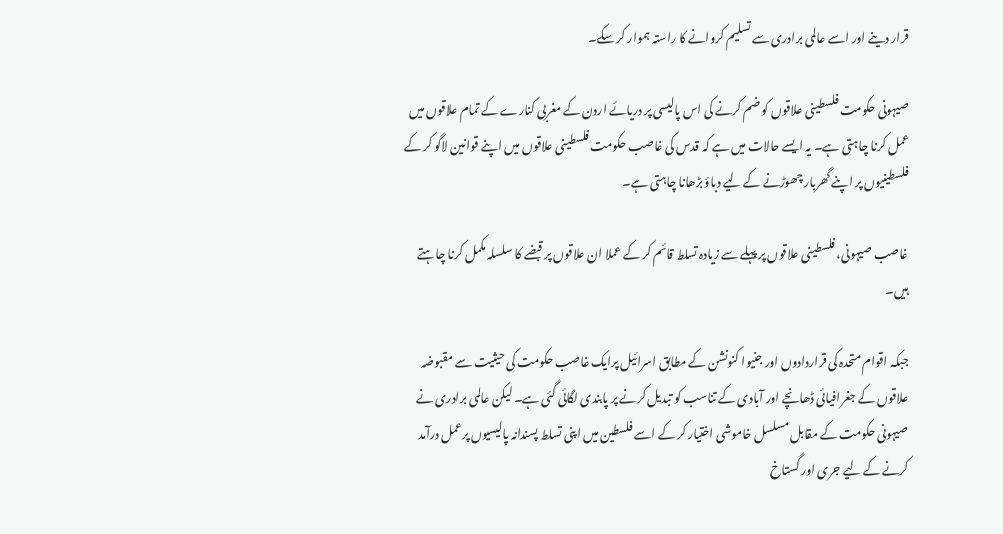قرار دینے اور اسے عالمی برادری سے تسلیم کروانے کا راستہ ہموار کر سکے۔

صیہونی حکومت فلسطینی علاقوں کو ضم کرنے کی اس پالیسی پر دریائے اردن کے مغربی کنارے کے تمام علاقوں میں عمل کرنا چاہتی ہے۔ یہ ایسے حالات میں ہے کہ قدس کی غاصب حکومت فلسطینی علاقوں میں اپنے قوانین لاگو کر کے فلسطینیوں پر اپنے گھربار چھوڑنے کے لیے دباؤ بڑھانا چاہتی ہے۔

غاصب صیہونی، فلسطینی علاقوں پر پہلے سے زیادہ تسلط قائم کر کے عملا ان علاقوں پر قبضے کا سلسلہ مکمل کرنا چاہتے ہیں۔

جبکہ اقوام متحدہ کی قراردادوں اور جنیوا کنونشن کے مطابق اسرائیل پرایک غاصب حکومت کی حیثیت سے مقبوضہ علاقوں کے جغرافیائی ڈھانچے اور آبادی کے تناسب کو تبدیل کرنے پر پابندی لگائی گئی ہے۔ لیکن عالمی برادری نے صیہونی حکومت کے مقابل مسلسل خاموشی اختیار کر کے اسے فلسطین میں اپنی تسلط پسندانہ پالیسیوں پرعمل درآمد کرنے کے لیے جری اور گستاخ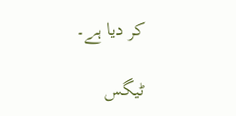کر دیا ہے۔

ٹیگس